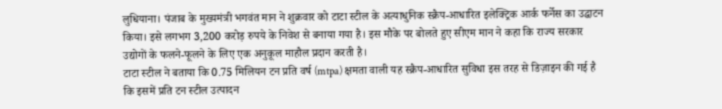लुधियाना। पंजाब के मुख्यमंत्री भगवंत मान ने शुक्रवार को टाटा स्टील के अत्याधुनिक स्क्रैप-आधारित इलेक्ट्रिक आर्क फर्नेस का उद्घाटन किया। इसे लगभग 3,200 करोड़ रुपये के निवेश से बनाया गया है। इस मौके पर बोलते हुए सीएम मान ने कहा कि राज्य सरकार उद्योगों के फलने-फूलने के लिए एक अनुकूल माहौल प्रदान करती है।
टाटा स्टील ने बताया कि 0.75 मिलियन टन प्रति वर्ष (mtpa) क्षमता वाली यह स्क्रैप-आधारित सुविधा इस तरह से डिज़ाइन की गई है कि इसमें प्रति टन स्टील उत्पादन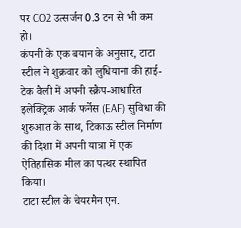पर CO2 उत्सर्जन 0.3 टन से भी कम हो।
कंपनी के एक बयान के अनुसार, टाटा स्टील ने शुक्रवार को लुधियाना की हाई-टेक वैली में अपनी स्क्रैप-आधारित इलेक्ट्रिक आर्क फर्नेस (EAF) सुविधा की शुरुआत के साथ, टिकाऊ स्टील निर्माण की दिशा में अपनी यात्रा में एक ऐतिहासिक मील का पत्थर स्थापित किया।
टाटा स्टील के चेयरमैन एन.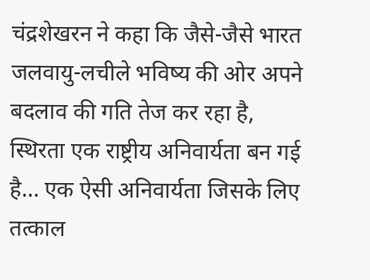चंद्रशेखरन ने कहा कि जैसे-जैसे भारत जलवायु-लचीले भविष्य की ओर अपने बदलाव की गति तेज कर रहा है, स्थिरता एक राष्ट्रीय अनिवार्यता बन गई है… एक ऐसी अनिवार्यता जिसके लिए तत्काल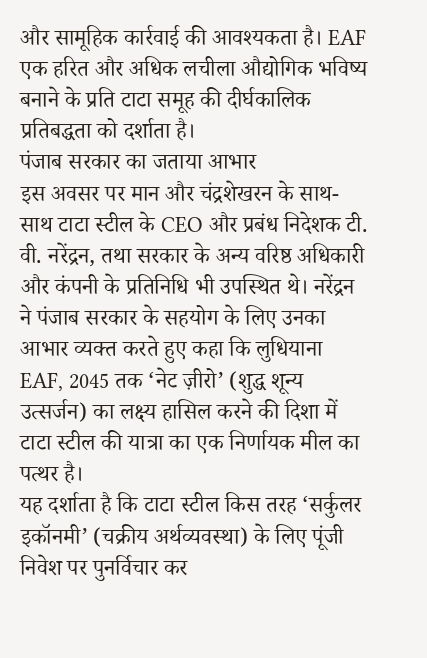और सामूहिक कार्रवाई की आवश्यकता है। EAF एक हरित और अधिक लचीला औद्योगिक भविष्य बनाने के प्रति टाटा समूह की दीर्घकालिक प्रतिबद्धता को दर्शाता है।
पंजाब सरकार का जताया आभार
इस अवसर पर मान और चंद्रशेखरन के साथ-साथ टाटा स्टील के CEO और प्रबंध निदेशक टी. वी. नरेंद्रन, तथा सरकार के अन्य वरिष्ठ अधिकारी और कंपनी के प्रतिनिधि भी उपस्थित थे। नरेंद्रन ने पंजाब सरकार के सहयोग के लिए उनका आभार व्यक्त करते हुए कहा कि लुधियाना EAF, 2045 तक ‘नेट ज़ीरो’ (शुद्ध शून्य उत्सर्जन) का लक्ष्य हासिल करने की दिशा में टाटा स्टील की यात्रा का एक निर्णायक मील का पत्थर है।
यह दर्शाता है कि टाटा स्टील किस तरह ‘सर्कुलर इकॉनमी’ (चक्रीय अर्थव्यवस्था) के लिए पूंजी निवेश पर पुनर्विचार कर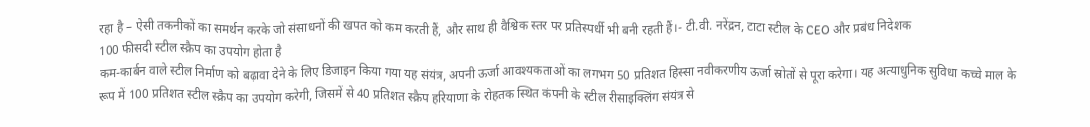रहा है – ऐसी तकनीकों का समर्थन करके जो संसाधनों की खपत को कम करती हैं, और साथ ही वैश्विक स्तर पर प्रतिस्पर्धी भी बनी रहती हैं।- टी.वी. नरेंद्रन, टाटा स्टील के CEO और प्रबंध निदेशक
100 फीसदी स्टील स्क्रैप का उपयोग होता है
कम-कार्बन वाले स्टील निर्माण को बढ़ावा देने के लिए डिजाइन किया गया यह संयंत्र, अपनी ऊर्जा आवश्यकताओं का लगभग 50 प्रतिशत हिस्सा नवीकरणीय ऊर्जा स्रोतों से पूरा करेगा। यह अत्याधुनिक सुविधा कच्चे माल के रूप में 100 प्रतिशत स्टील स्क्रैप का उपयोग करेगी, जिसमें से 40 प्रतिशत स्क्रैप हरियाणा के रोहतक स्थित कंपनी के स्टील रीसाइक्लिंग संयंत्र से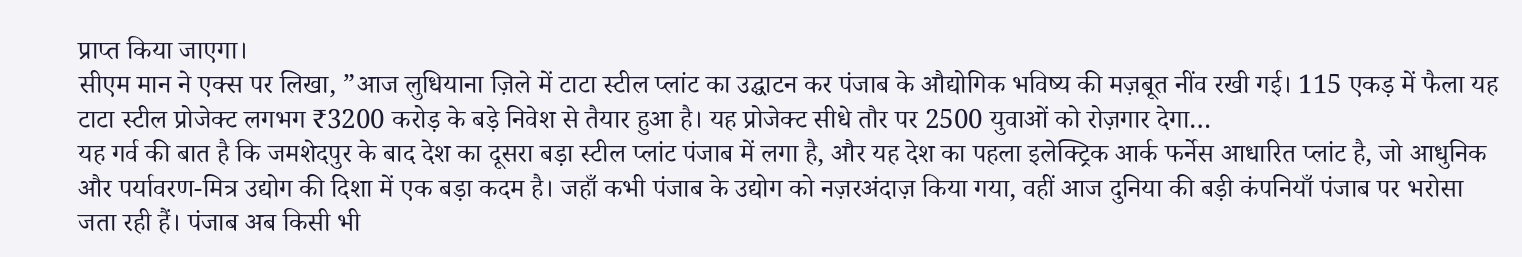प्राप्त किया जाएगा।
सीएम मान ने एक्स पर लिखा, ”आज लुधियाना ज़िले में टाटा स्टील प्लांट का उद्घाटन कर पंजाब के औद्योगिक भविष्य की मज़बूत नींव रखी गई। 115 एकड़ में फैला यह टाटा स्टील प्रोजेक्ट लगभग ₹3200 करोड़ के बड़े निवेश से तैयार हुआ है। यह प्रोजेक्ट सीधे तौर पर 2500 युवाओं को रोज़गार देगा…
यह गर्व की बात है कि जमशेदपुर के बाद देश का दूसरा बड़ा स्टील प्लांट पंजाब में लगा है, और यह देश का पहला इलेक्ट्रिक आर्क फर्नेस आधारित प्लांट है, जो आधुनिक और पर्यावरण-मित्र उद्योग की दिशा में एक बड़ा कदम है। जहाँ कभी पंजाब के उद्योग को नज़रअंदाज़ किया गया, वहीं आज दुनिया की बड़ी कंपनियाँ पंजाब पर भरोसा जता रही हैं। पंजाब अब किसी भी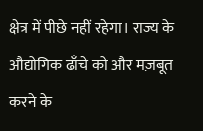क्षेत्र में पीछे नहीं रहेगा। राज्य के औद्योगिक ढाँचे को और मज़बूत करने के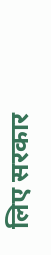लिए सरकार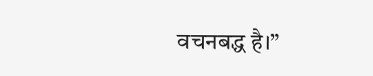वचनबद्ध है।”